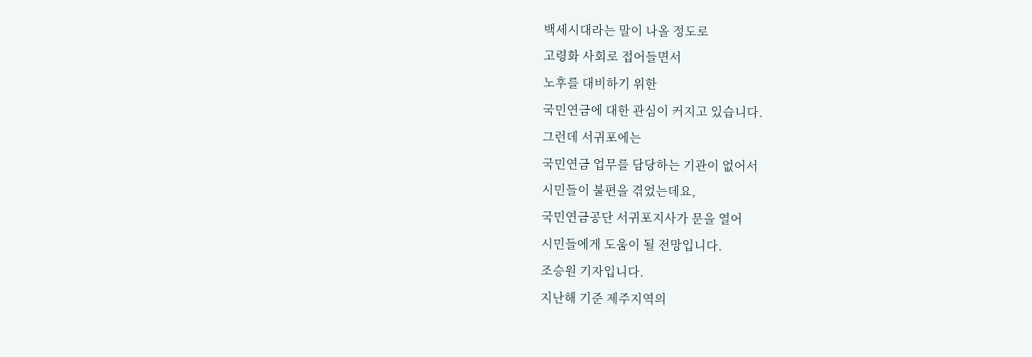백세시대라는 말이 나올 정도로
고령화 사회로 접어들면서
노후를 대비하기 위한
국민연금에 대한 관심이 커지고 있습니다.
그런데 서귀포에는
국민연금 업무를 담당하는 기관이 없어서
시민들이 불편을 겪었는데요,
국민연금공단 서귀포지사가 문을 열어
시민들에게 도움이 될 전망입니다.
조승원 기자입니다.
지난해 기준 제주지역의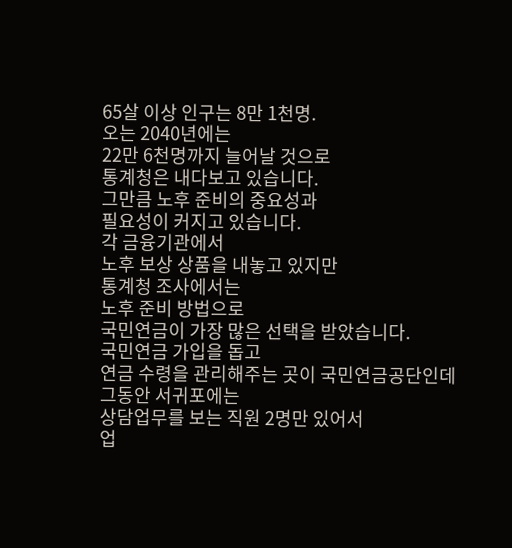65살 이상 인구는 8만 1천명.
오는 2040년에는
22만 6천명까지 늘어날 것으로
통계청은 내다보고 있습니다.
그만큼 노후 준비의 중요성과
필요성이 커지고 있습니다.
각 금융기관에서
노후 보상 상품을 내놓고 있지만
통계청 조사에서는
노후 준비 방법으로
국민연금이 가장 많은 선택을 받았습니다.
국민연금 가입을 돕고
연금 수령을 관리해주는 곳이 국민연금공단인데
그동안 서귀포에는
상담업무를 보는 직원 2명만 있어서
업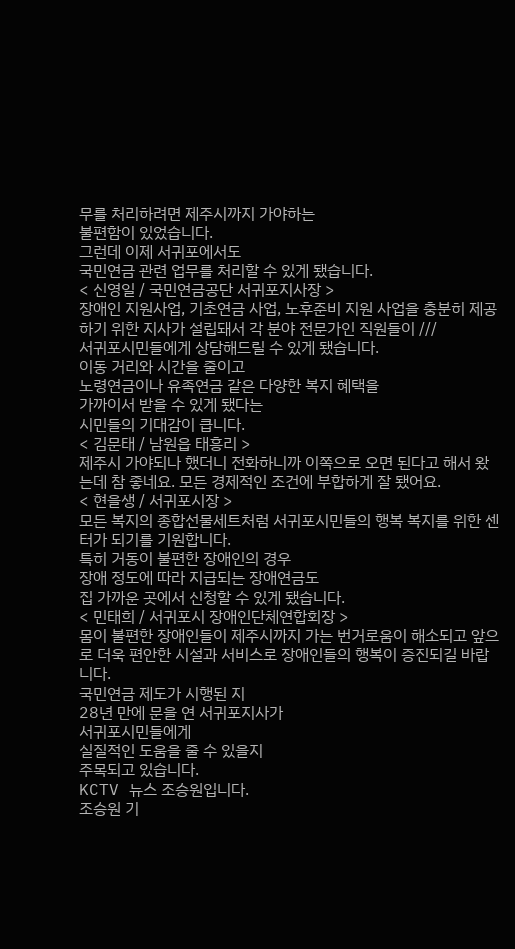무를 처리하려면 제주시까지 가야하는
불편함이 있었습니다.
그런데 이제 서귀포에서도
국민연금 관련 업무를 처리할 수 있게 됐습니다.
< 신영일 / 국민연금공단 서귀포지사장 >
장애인 지원사업, 기초연금 사업, 노후준비 지원 사업을 충분히 제공하기 위한 지사가 설립돼서 각 분야 전문가인 직원들이 ///
서귀포시민들에게 상담해드릴 수 있게 됐습니다.
이동 거리와 시간을 줄이고
노령연금이나 유족연금 같은 다양한 복지 혜택을
가까이서 받을 수 있게 됐다는
시민들의 기대감이 큽니다.
< 김문태 / 남원읍 태흥리 >
제주시 가야되나 했더니 전화하니까 이쪽으로 오면 된다고 해서 왔는데 참 좋네요. 모든 경제적인 조건에 부합하게 잘 됐어요.
< 현을생 / 서귀포시장 >
모든 복지의 종합선물세트처럼 서귀포시민들의 행복 복지를 위한 센터가 되기를 기원합니다.
특히 거동이 불편한 장애인의 경우
장애 정도에 따라 지급되는 장애연금도
집 가까운 곳에서 신청할 수 있게 됐습니다.
< 민태희 / 서귀포시 장애인단체연합회장 >
몸이 불편한 장애인들이 제주시까지 가는 번거로움이 해소되고 앞으로 더욱 편안한 시설과 서비스로 장애인들의 행복이 증진되길 바랍니다.
국민연금 제도가 시행된 지
28년 만에 문을 연 서귀포지사가
서귀포시민들에게
실질적인 도움을 줄 수 있을지
주목되고 있습니다.
KCTV 뉴스 조승원입니다.
조승원 기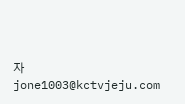자
jone1003@kctvjeju.com